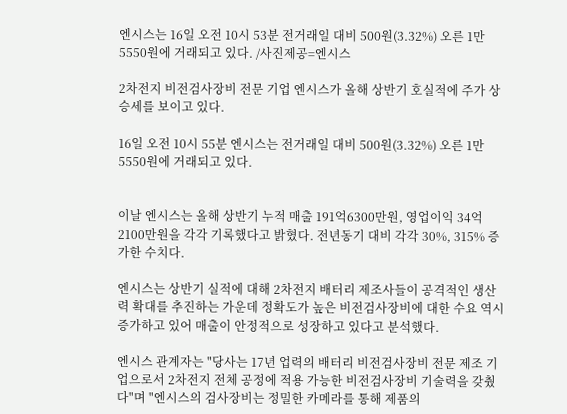엔시스는 16일 오전 10시 53분 전거래일 대비 500원(3.32%) 오른 1만5550원에 거래되고 있다. /사진제공=엔시스

2차전지 비전검사장비 전문 기업 엔시스가 올해 상반기 호실적에 주가 상승세를 보이고 있다.

16일 오전 10시 55분 엔시스는 전거래일 대비 500원(3.32%) 오른 1만5550원에 거래되고 있다.


이날 엔시스는 올해 상반기 누적 매출 191억6300만원, 영업이익 34억2100만원을 각각 기록했다고 밝혔다. 전년동기 대비 각각 30%, 315% 증가한 수치다.

엔시스는 상반기 실적에 대해 2차전지 배터리 제조사들이 공격적인 생산력 확대를 추진하는 가운데 정확도가 높은 비전검사장비에 대한 수요 역시 증가하고 있어 매출이 안정적으로 성장하고 있다고 분석했다.

엔시스 관계자는 "당사는 17년 업력의 배터리 비전검사장비 전문 제조 기업으로서 2차전지 전체 공정에 적용 가능한 비전검사장비 기술력을 갖췄다"며 "엔시스의 검사장비는 정밀한 카메라를 통해 제품의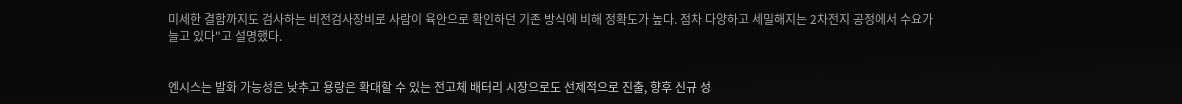미세한 결함까지도 검사하는 비전검사장비로 사람이 육안으로 확인하던 기존 방식에 비해 정확도가 높다. 점차 다양하고 세밀해지는 2차전지 공정에서 수요가 늘고 있다"고 설명했다.


엔시스는 발화 가능성은 낮추고 용량은 확대할 수 있는 전고체 배터리 시장으로도 선제적으로 진출, 향후 신규 성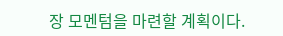장 모멘텀을 마련할 계획이다.